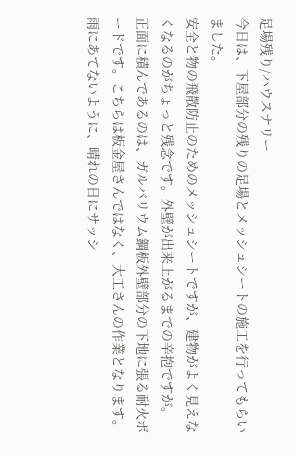足場残り/ハウスナリー
今日は、下屋部分の残りの足場とメッシュシートの施工を行ってもらいました。
安全と物の飛散防止のためのメッシュシートですが、建物がよく見えなくなるのがちょっと残念です。外壁が出来上がるまでの辛抱ですが。
正面に積んであるのは、ガルバリウム鋼板外壁部分の下地に張る耐火ボードです。こちらは板金屋さんではなく、大工さんの作業となります。
雨にあてないように、晴れの日にサッシ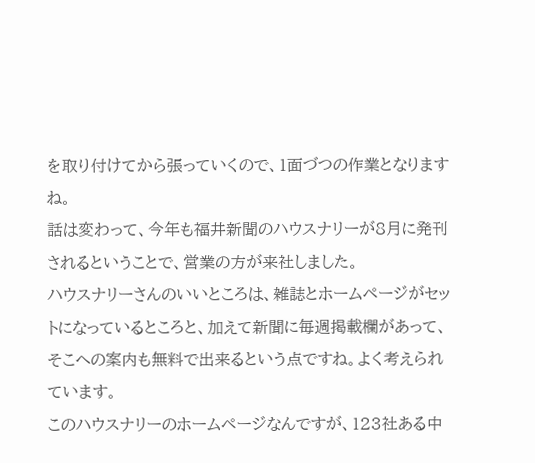を取り付けてから張っていくので、1面づつの作業となりますね。
話は変わって、今年も福井新聞のハウスナリーが8月に発刊されるということで、営業の方が来社しました。
ハウスナリーさんのいいところは、雑誌とホームページがセットになっているところと、加えて新聞に毎週掲載欄があって、そこへの案内も無料で出来るという点ですね。よく考えられています。
このハウスナリーのホームページなんですが、123社ある中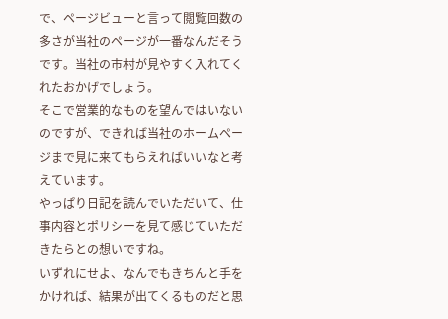で、ページビューと言って閲覧回数の多さが当社のページが一番なんだそうです。当社の市村が見やすく入れてくれたおかげでしょう。
そこで営業的なものを望んではいないのですが、できれば当社のホームページまで見に来てもらえればいいなと考えています。
やっぱり日記を読んでいただいて、仕事内容とポリシーを見て感じていただきたらとの想いですね。
いずれにせよ、なんでもきちんと手をかければ、結果が出てくるものだと思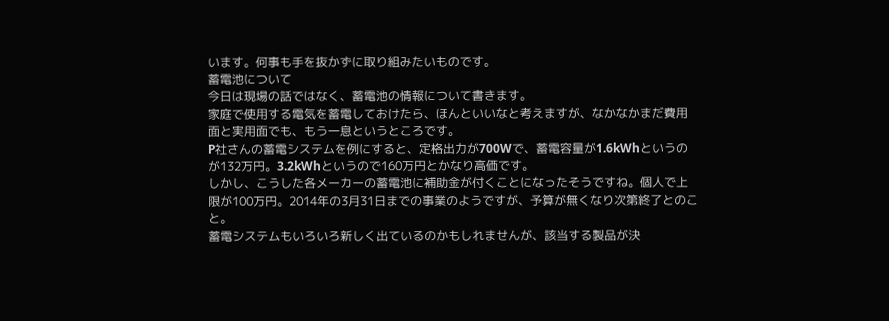います。何事も手を抜かずに取り組みたいものです。
蓄電池について
今日は現場の話ではなく、蓄電池の情報について書きます。
家庭で使用する電気を蓄電しておけたら、ほんといいなと考えますが、なかなかまだ費用面と実用面でも、もう一息というところです。
P社さんの蓄電システムを例にすると、定格出力が700Wで、蓄電容量が1.6kWhというのが132万円。3.2kWhというので160万円とかなり高価です。
しかし、こうした各メーカーの蓄電池に補助金が付くことになったそうですね。個人で上限が100万円。2014年の3月31日までの事業のようですが、予算が無くなり次第終了とのこと。
蓄電システムもいろいろ新しく出ているのかもしれませんが、該当する製品が決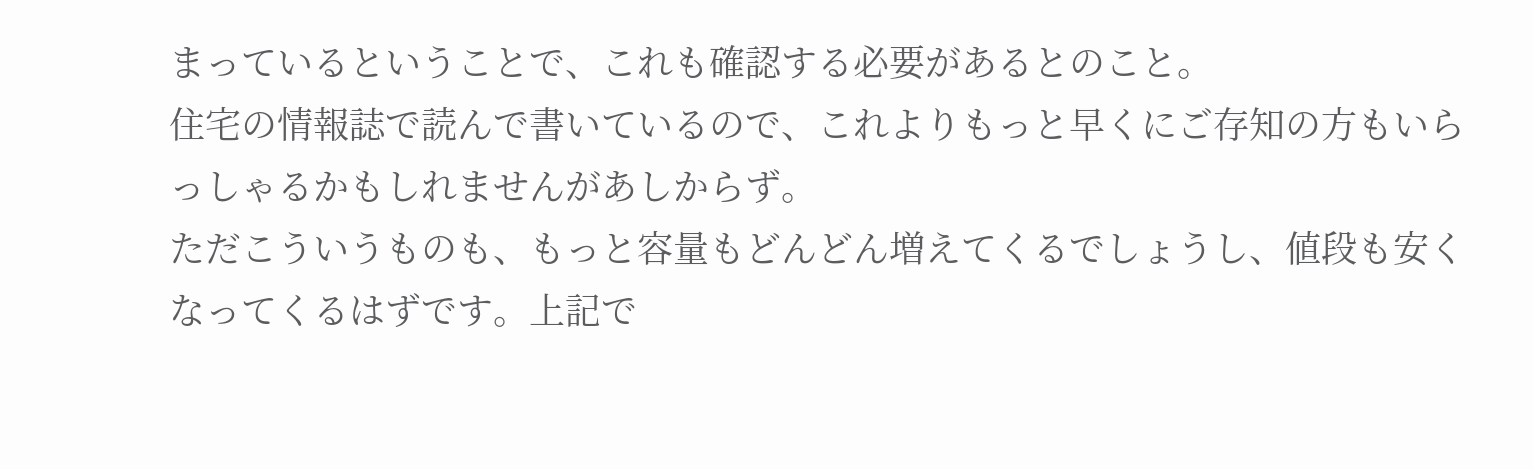まっているということで、これも確認する必要があるとのこと。
住宅の情報誌で読んで書いているので、これよりもっと早くにご存知の方もいらっしゃるかもしれませんがあしからず。
ただこういうものも、もっと容量もどんどん増えてくるでしょうし、値段も安くなってくるはずです。上記で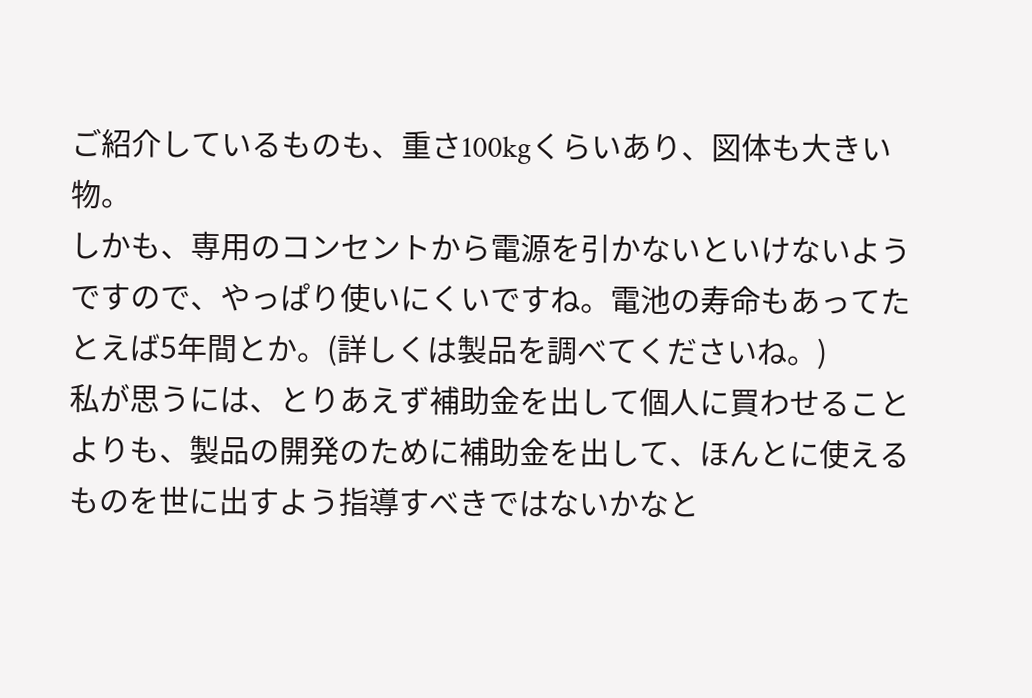ご紹介しているものも、重さ100kgくらいあり、図体も大きい物。
しかも、専用のコンセントから電源を引かないといけないようですので、やっぱり使いにくいですね。電池の寿命もあってたとえば5年間とか。(詳しくは製品を調べてくださいね。)
私が思うには、とりあえず補助金を出して個人に買わせることよりも、製品の開発のために補助金を出して、ほんとに使えるものを世に出すよう指導すべきではないかなと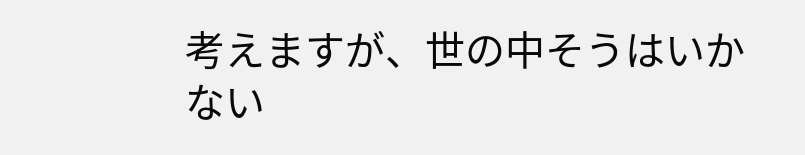考えますが、世の中そうはいかない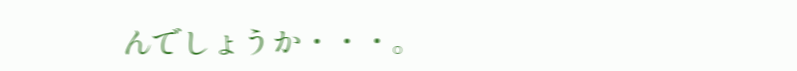んでしょうか・・・。